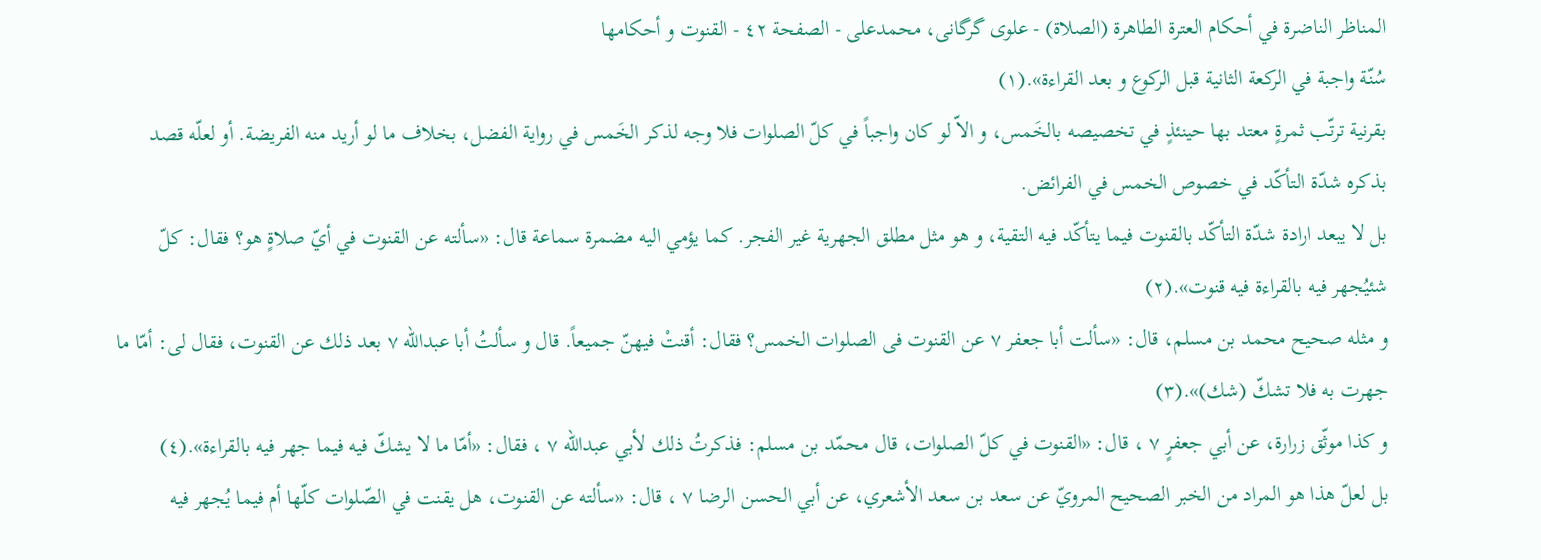المناظر الناضرة في أحکام العترة الطاهرة (الصلاة) - علوی گرگانی، محمدعلی - الصفحة ٤٢ - القنوت و أحكامها
سُنّة واجبة في الركعة الثانية قبل الركوع و بعد القراءة».(١)
بقرنية ترتّب ثمرةٍ معتد بها حينئذٍ في تخصيصه بالخَمس، و الاّ لو كان واجباً في كلّ الصلوات فلا وجه لذكر الخَمس في رواية الفضل، بخلاف ما لو أريد منه الفريضة. أو لعلّه قصد بذكره شدّة التأكّد في خصوص الخمس في الفرائض.
بل لا يبعد ارادة شدّة التأكّد بالقنوت فيما يتأكّد فيه التقية، و هو مثل مطلق الجهرية غير الفجر. كما يؤمي اليه مضمرة سماعة قال: «سألته عن القنوت في أيّ صلاةٍ هو؟ فقال: كلّ شئيُجهر فيه بالقراءة فيه قنوت».(٢)
و مثله صحيح محمد بن مسلم، قال: «سألت أبا جعفر ٧ عن القنوت فى الصلوات الخمس؟ فقال: أقنتْ فيهنّ جميعاً. قال و سألتُ أبا عبداللّه ٧ بعد ذلك عن القنوت، فقال لى: أمّا ما جهرت به فلا تشكّ (شك)».(٣)
و كذا موثّق زرارة، عن أبي جعفرٍ ٧ ، قال: «القنوت في كلّ الصلوات، قال محمّد بن مسلم: فذكرتُ ذلك لأبي عبداللّه ٧ ، فقال: «أمّا ما لا يشكّ فيه فيما جهر فيه بالقراءة».(٤)
بل لعلّ هذا هو المراد من الخبر الصحيح المرويّ عن سعد بن سعد الأشعري، عن أبي الحسن الرضا ٧ ، قال: «سألته عن القنوت، هل يقنت في الصّلوات كلّها أم فيما يُجهر فيه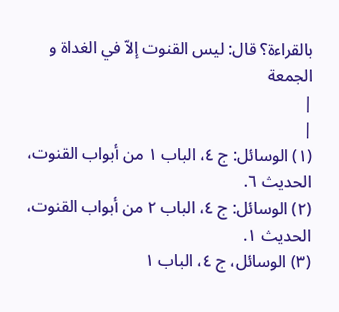بالقراءة؟ قال: ليس القنوت إلاّ في الغداة و الجمعة
|
|
(١) الوسائل: ج ٤، الباب ١ من أبواب القنوت، الحديث ٦.
(٢) الوسائل: ج ٤، الباب ٢ من أبواب القنوت، الحديث ١.
(٣) الوسائل، ج ٤، الباب ١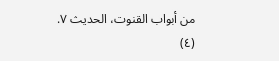من أبواب القنوت، الحديث ٧.
(٤)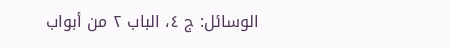الوسائل: ج ٤، الباب ٢ من أبواب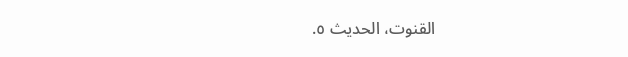القنوت، الحديث ٥.